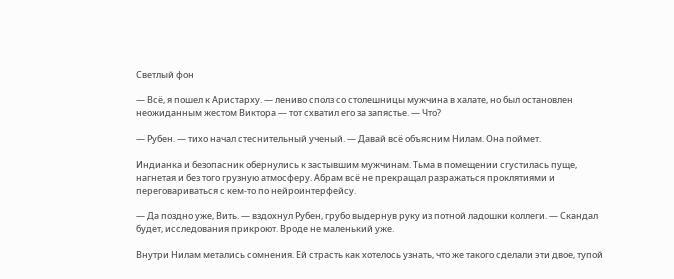Светлый фон

— Всё, я пошел к Аристарху. — лениво сполз со столешницы мужчина в халате, но был остановлен неожиданным жестом Виктора — тот схватил его за запястье. — Что?

— Рубен. — тихо начал стеснительный ученый. — Давай всё объясним Нилам. Она поймет.

Индианка и безопасник обернулись к застывшим мужчинам. Тьма в помещении сгустилась пуще, нагнетая и без того грузную атмосферу. Абрам всё не прекращал разражаться проклятиями и переговариваться с кем-то по нейроинтерфейсу.

— Да поздно уже, Вить. — вздохнул Рубен, грубо выдернув руку из потной ладошки коллеги. — Скандал будет, исследования прикроют. Вроде не маленький уже.

Внутри Нилам метались сомнения. Ей страсть как хотелось узнать, что же такого сделали эти двое, тупой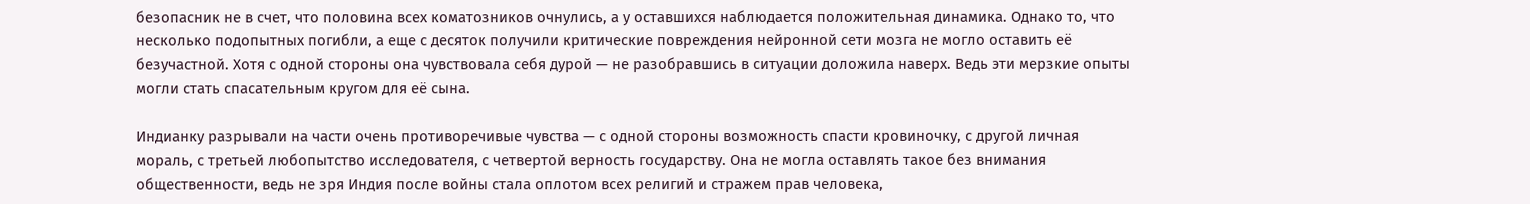безопасник не в счет, что половина всех коматозников очнулись, а у оставшихся наблюдается положительная динамика. Однако то, что несколько подопытных погибли, а еще с десяток получили критические повреждения нейронной сети мозга не могло оставить её безучастной. Хотя с одной стороны она чувствовала себя дурой — не разобравшись в ситуации доложила наверх. Ведь эти мерзкие опыты могли стать спасательным кругом для её сына.

Индианку разрывали на части очень противоречивые чувства — с одной стороны возможность спасти кровиночку, с другой личная мораль, с третьей любопытство исследователя, с четвертой верность государству. Она не могла оставлять такое без внимания общественности, ведь не зря Индия после войны стала оплотом всех религий и стражем прав человека,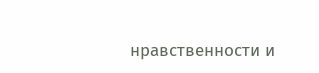нравственности и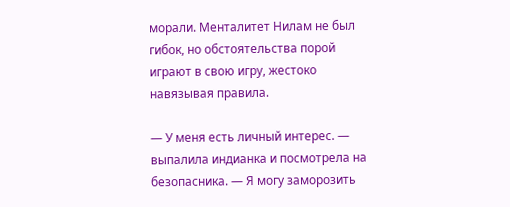морали. Менталитет Нилам не был гибок, но обстоятельства порой играют в свою игру, жестоко навязывая правила.

— У меня есть личный интерес. — выпалила индианка и посмотрела на безопасника. — Я могу заморозить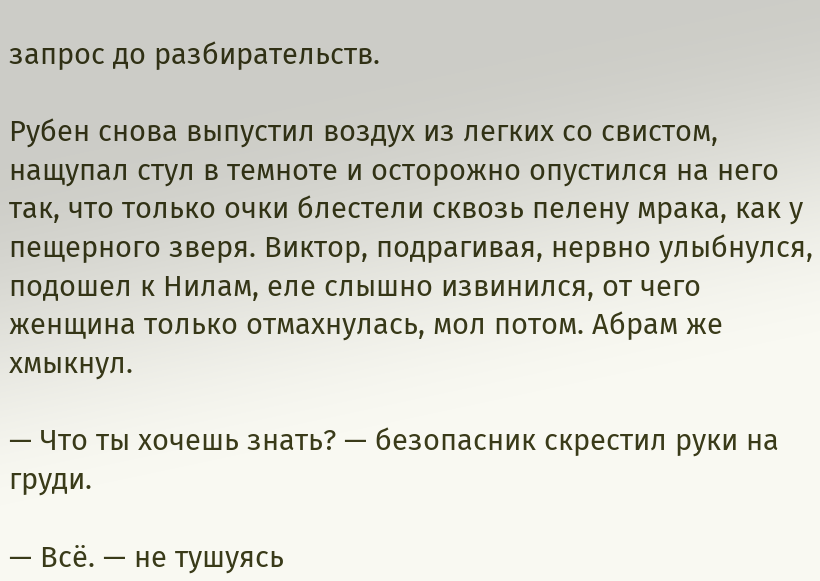запрос до разбирательств.

Рубен снова выпустил воздух из легких со свистом, нащупал стул в темноте и осторожно опустился на него так, что только очки блестели сквозь пелену мрака, как у пещерного зверя. Виктор, подрагивая, нервно улыбнулся, подошел к Нилам, еле слышно извинился, от чего женщина только отмахнулась, мол потом. Абрам же хмыкнул.

— Что ты хочешь знать? — безопасник скрестил руки на груди.

— Всё. — не тушуясь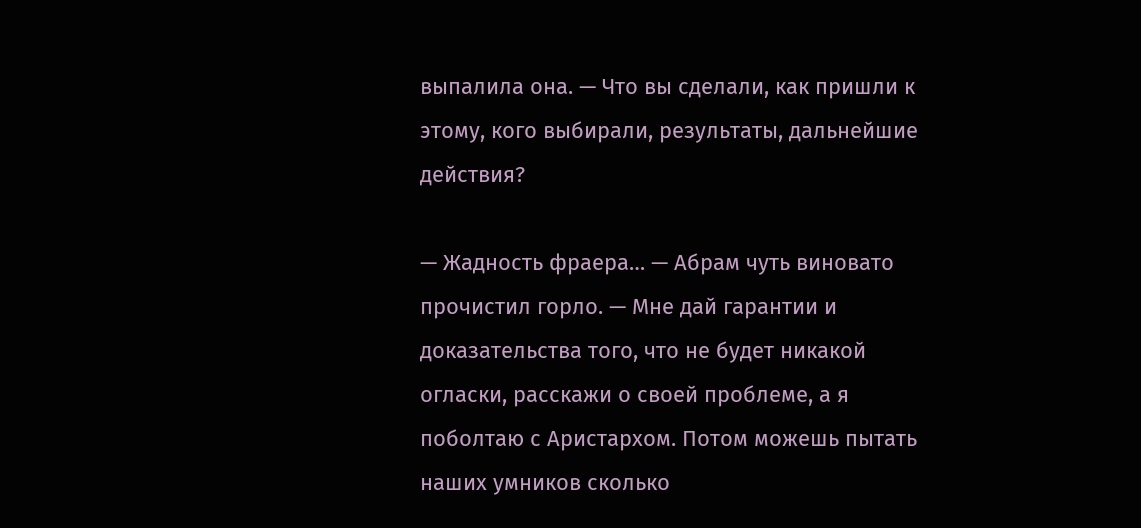выпалила она. — Что вы сделали, как пришли к этому, кого выбирали, результаты, дальнейшие действия?

— Жадность фраера… — Абрам чуть виновато прочистил горло. — Мне дай гарантии и доказательства того, что не будет никакой огласки, расскажи о своей проблеме, а я поболтаю с Аристархом. Потом можешь пытать наших умников сколько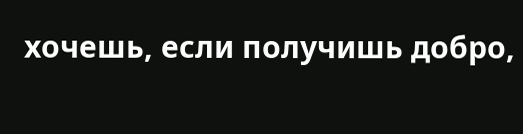хочешь, если получишь добро,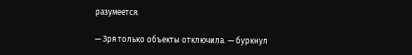разумеется.

— Зря только объекты отключила. — буркнул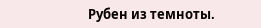Рубен из темноты.